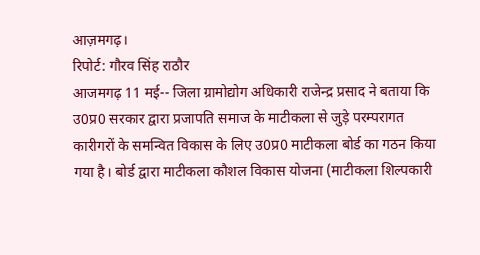आज़मगढ़।
रिपोर्ट: गौरव सिंह राठौर
आजमगढ़ 11 मई-- जिला ग्रामोद्योग अधिकारी राजेन्द्र प्रसाद ने बताया कि उ0प्र0 सरकार द्वारा प्रजापति समाज के माटीकला से जुड़े परम्परागत कारीगरों के समन्वित विकास के लिए उ0प्र0 माटीकला बोर्ड का गठन किया गया है। बोर्ड द्वारा माटीकला कौशल विकास योजना (माटीकला शिल्पकारी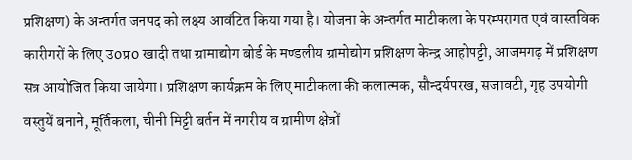प्रशिक्षण) के अन्तर्गत जनपद को लक्ष्य आवंटित किया गया है। योजना के अन्तर्गत माटीकला के परम्परागत एवं वास्तविक कारीगरों के लिए उ0प्र0 खादी तथा ग्रामाद्योग बोर्ड के मण्डलीय ग्रामोद्योग प्रशिक्षण केन्द्र आहोपट्टी, आजमगढ़ में प्रशिक्षण सत्र आयोजित किया जायेगा। प्रशिक्षण कार्यक्रम के लिए माटीकला की कलात्मक, सौन्दर्यपरख, सजावटी, गृह उपयोगी वस्तुयें बनाने, मूर्तिकला, चीनी मिट्टी बर्तन में नगरीय व ग्रामीण क्षेत्रों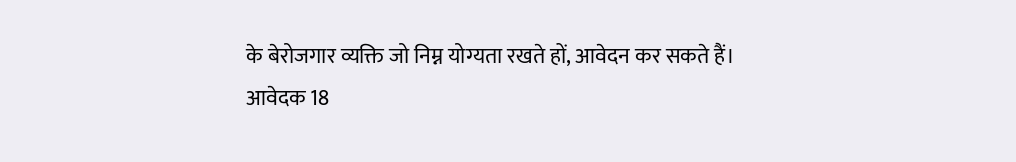के बेरोजगार व्यक्ति जो निम्न योग्यता रखते हों, आवेदन कर सकते हैं।
आवेदक 18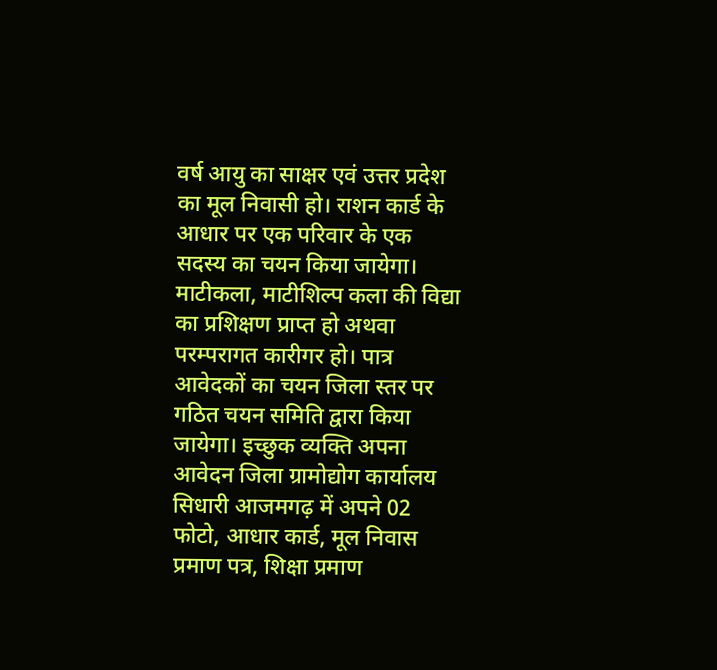वर्ष आयु का साक्षर एवं उत्तर प्रदेश का मूल निवासी हो। राशन कार्ड के आधार पर एक परिवार के एक सदस्य का चयन किया जायेगा। माटीकला, माटीशिल्प कला की विद्या का प्रशिक्षण प्राप्त हो अथवा परम्परागत कारीगर हो। पात्र आवेदकों का चयन जिला स्तर पर गठित चयन समिति द्वारा किया जायेगा। इच्छुक व्यक्ति अपना आवेदन जिला ग्रामोद्योग कार्यालय सिधारी आजमगढ़ में अपने 02 फोटो, आधार कार्ड, मूल निवास प्रमाण पत्र, शिक्षा प्रमाण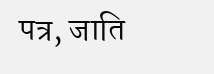पत्र, जाति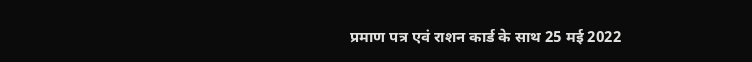प्रमाण पत्र एवं राशन कार्ड के साथ 25 मई 2022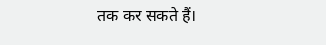तक कर सकते हैं।